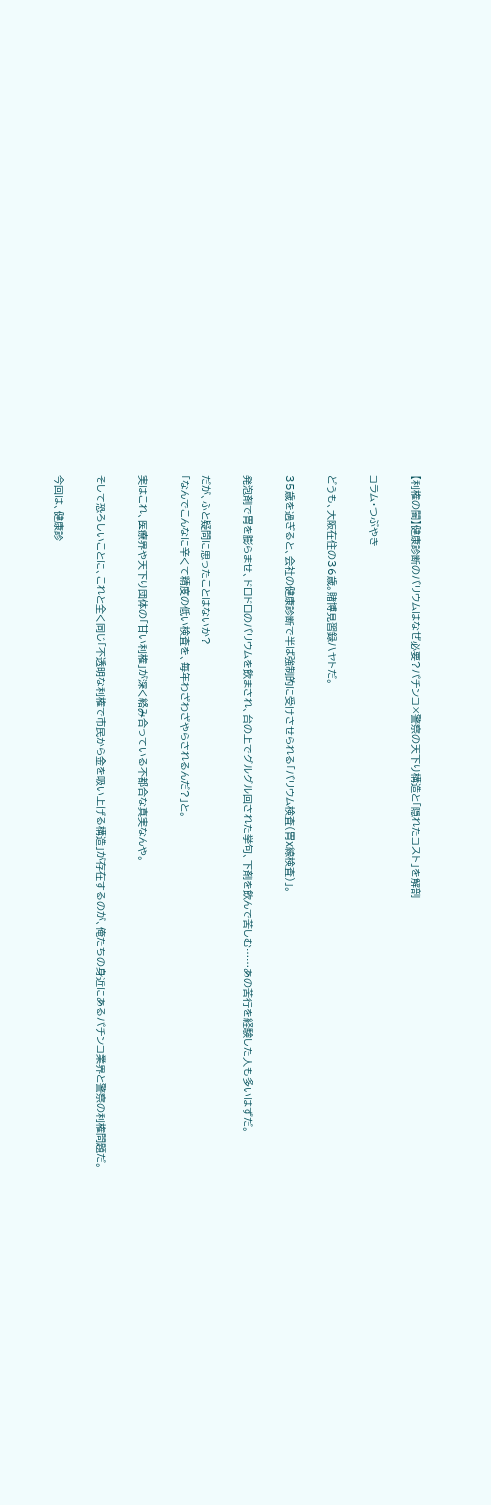【利権の闇】健康診断のバリウムはなぜ必要?パチンコ×警察の天下り構造と「隠れたコスト」を解剖

コラム・つぶやき

どうも、大阪在住の36歳。賭博見習録ハヤトだ。

35歳を過ぎると、会社の健康診断で半ば強制的に受けさせられる「バリウム検査(胃X線検査)」。

発泡剤で胃を膨らませ、ドロドロのバリウムを飲まされ、台の上でグルグル回された挙句、下剤を飲んで苦しむ……あの苦行を経験した人も多いはずだ。

だが、ふと疑問に思ったことはないか?
「なんでこんなに辛くて精度の低い検査を、毎年わざわざやらされるんだ?」と。

実はこれ、医療界や天下り団体の「甘い利権」が深く絡み合っている不都合な真実なんや。

そして恐ろしいことに、これと全く同じ「不透明な利権で市民から金を吸い上げる構造」が存在するのが、俺たちの身近にあるパチンコ業界と警察の利権問題だ。

今回は、健康診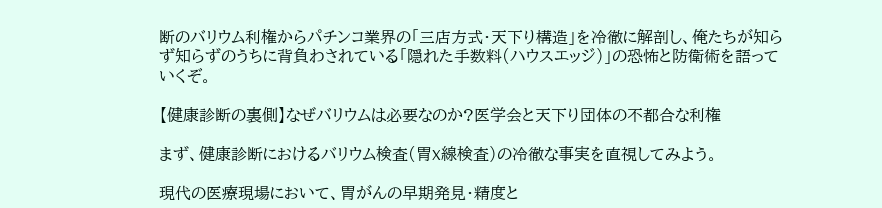断のバリウム利権からパチンコ業界の「三店方式・天下り構造」を冷徹に解剖し、俺たちが知らず知らずのうちに背負わされている「隠れた手数料(ハウスエッジ)」の恐怖と防衛術を語っていくぞ。

【健康診断の裏側】なぜバリウムは必要なのか?医学会と天下り団体の不都合な利権

まず、健康診断におけるバリウム検査(胃X線検査)の冷徹な事実を直視してみよう。

現代の医療現場において、胃がんの早期発見・精度と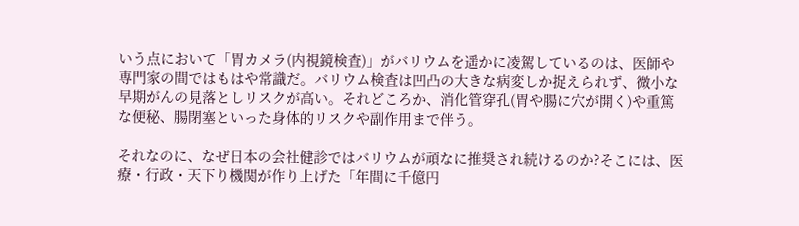いう点において「胃カメラ(内視鏡検査)」がバリウムを遥かに凌駕しているのは、医師や専門家の間ではもはや常識だ。バリウム検査は凹凸の大きな病変しか捉えられず、微小な早期がんの見落としリスクが高い。それどころか、消化管穿孔(胃や腸に穴が開く)や重篤な便秘、腸閉塞といった身体的リスクや副作用まで伴う。

それなのに、なぜ日本の会社健診ではバリウムが頑なに推奨され続けるのか?そこには、医療・行政・天下り機関が作り上げた「年間に千億円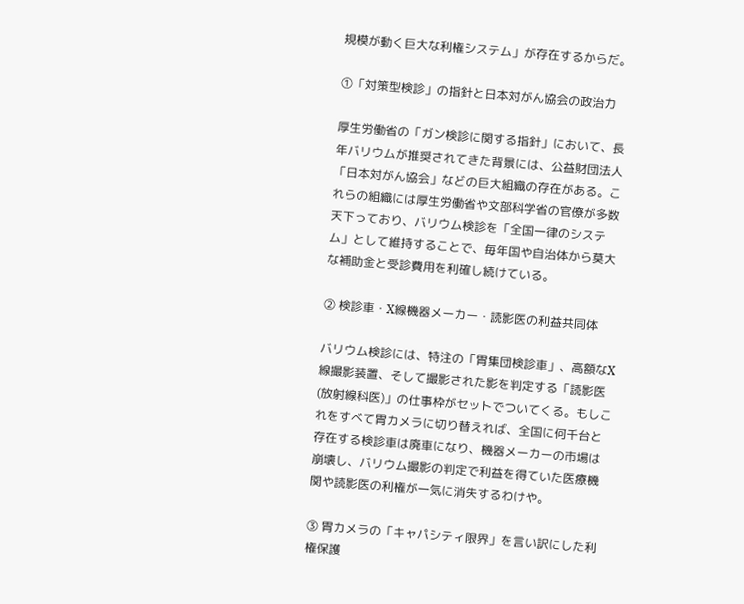規模が動く巨大な利権システム」が存在するからだ。

①「対策型検診」の指針と日本対がん協会の政治力

厚生労働省の「ガン検診に関する指針」において、長年バリウムが推奨されてきた背景には、公益財団法人「日本対がん協会」などの巨大組織の存在がある。これらの組織には厚生労働省や文部科学省の官僚が多数天下っており、バリウム検診を「全国一律のシステム」として維持することで、毎年国や自治体から莫大な補助金と受診費用を利確し続けている。

② 検診車・X線機器メーカー・読影医の利益共同体

バリウム検診には、特注の「胃集団検診車」、高額なX線撮影装置、そして撮影された影を判定する「読影医(放射線科医)」の仕事枠がセットでついてくる。もしこれをすべて胃カメラに切り替えれば、全国に何千台と存在する検診車は廃車になり、機器メーカーの市場は崩壊し、バリウム撮影の判定で利益を得ていた医療機関や読影医の利権が一気に消失するわけや。

③ 胃カメラの「キャパシティ限界」を言い訳にした利権保護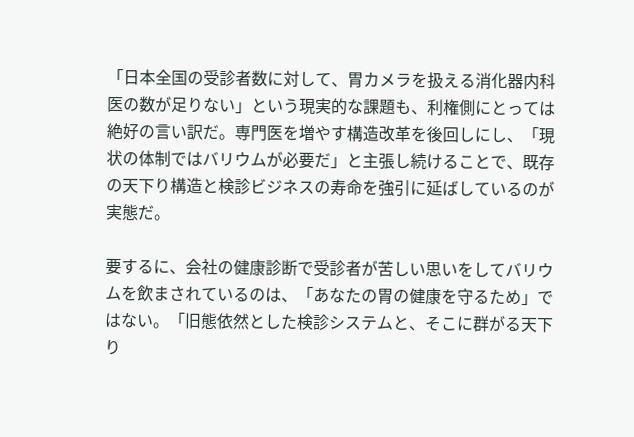「日本全国の受診者数に対して、胃カメラを扱える消化器内科医の数が足りない」という現実的な課題も、利権側にとっては絶好の言い訳だ。専門医を増やす構造改革を後回しにし、「現状の体制ではバリウムが必要だ」と主張し続けることで、既存の天下り構造と検診ビジネスの寿命を強引に延ばしているのが実態だ。

要するに、会社の健康診断で受診者が苦しい思いをしてバリウムを飲まされているのは、「あなたの胃の健康を守るため」ではない。「旧態依然とした検診システムと、そこに群がる天下り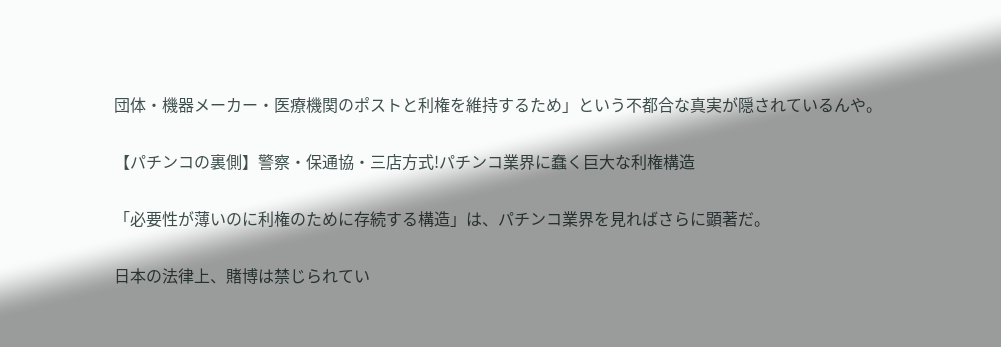団体・機器メーカー・医療機関のポストと利権を維持するため」という不都合な真実が隠されているんや。

【パチンコの裏側】警察・保通協・三店方式!パチンコ業界に蠢く巨大な利権構造

「必要性が薄いのに利権のために存続する構造」は、パチンコ業界を見ればさらに顕著だ。

日本の法律上、賭博は禁じられてい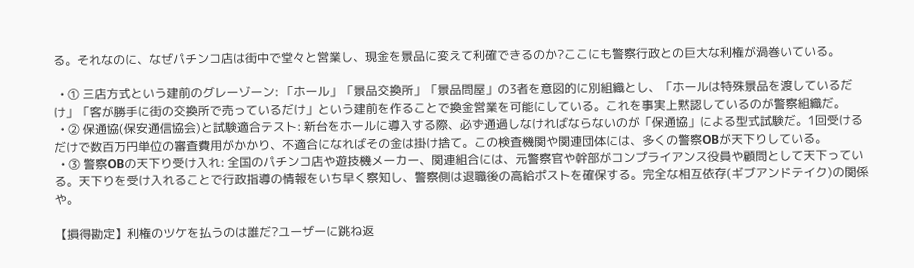る。それなのに、なぜパチンコ店は街中で堂々と営業し、現金を景品に変えて利確できるのか?ここにも警察行政との巨大な利権が渦巻いている。

  • ① 三店方式という建前のグレーゾーン: 「ホール」「景品交換所」「景品問屋」の3者を意図的に別組織とし、「ホールは特殊景品を渡しているだけ」「客が勝手に街の交換所で売っているだけ」という建前を作ることで換金営業を可能にしている。これを事実上黙認しているのが警察組織だ。
  • ② 保通協(保安通信協会)と試験適合テスト: 新台をホールに導入する際、必ず通過しなければならないのが「保通協」による型式試験だ。1回受けるだけで数百万円単位の審査費用がかかり、不適合になればその金は掛け捨て。この検査機関や関連団体には、多くの警察OBが天下りしている。
  • ③ 警察OBの天下り受け入れ: 全国のパチンコ店や遊技機メーカー、関連組合には、元警察官や幹部がコンプライアンス役員や顧問として天下っている。天下りを受け入れることで行政指導の情報をいち早く察知し、警察側は退職後の高給ポストを確保する。完全な相互依存(ギブアンドテイク)の関係や。

【損得勘定】利権のツケを払うのは誰だ?ユーザーに跳ね返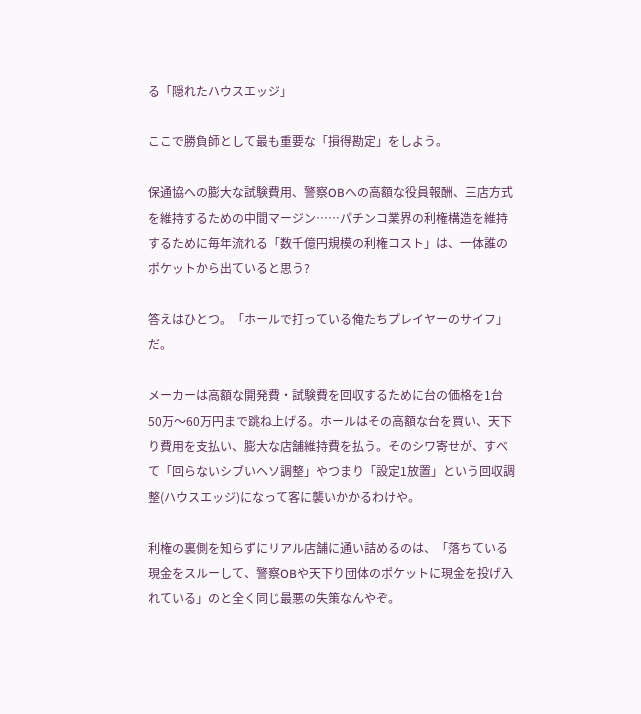る「隠れたハウスエッジ」

ここで勝負師として最も重要な「損得勘定」をしよう。

保通協への膨大な試験費用、警察OBへの高額な役員報酬、三店方式を維持するための中間マージン……パチンコ業界の利権構造を維持するために毎年流れる「数千億円規模の利権コスト」は、一体誰のポケットから出ていると思う?

答えはひとつ。「ホールで打っている俺たちプレイヤーのサイフ」だ。

メーカーは高額な開発費・試験費を回収するために台の価格を1台50万〜60万円まで跳ね上げる。ホールはその高額な台を買い、天下り費用を支払い、膨大な店舗維持費を払う。そのシワ寄せが、すべて「回らないシブいヘソ調整」やつまり「設定1放置」という回収調整(ハウスエッジ)になって客に襲いかかるわけや。

利権の裏側を知らずにリアル店舗に通い詰めるのは、「落ちている現金をスルーして、警察OBや天下り団体のポケットに現金を投げ入れている」のと全く同じ最悪の失策なんやぞ。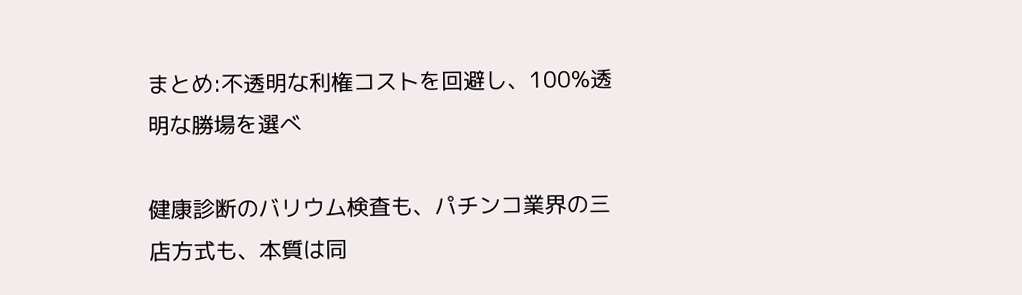まとめ:不透明な利権コストを回避し、100%透明な勝場を選べ

健康診断のバリウム検査も、パチンコ業界の三店方式も、本質は同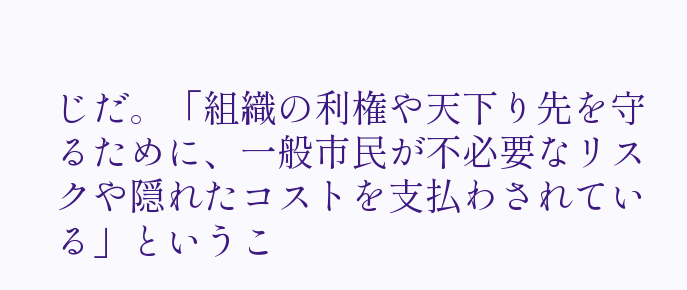じだ。「組織の利権や天下り先を守るために、一般市民が不必要なリスクや隠れたコストを支払わされている」というこ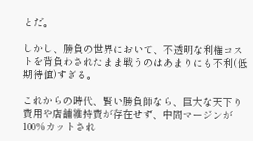とだ。

しかし、勝負の世界において、不透明な利権コストを背負わされたまま戦うのはあまりにも不利(低期待値)すぎる。

これからの時代、賢い勝負師なら、巨大な天下り費用や店舗維持費が存在せず、中間マージンが100%カットされ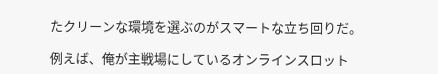たクリーンな環境を選ぶのがスマートな立ち回りだ。

例えば、俺が主戦場にしているオンラインスロット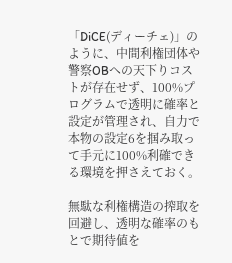「DiCE(ディーチェ)」のように、中間利権団体や警察OBへの天下りコストが存在せず、100%プログラムで透明に確率と設定が管理され、自力で本物の設定6を掴み取って手元に100%利確できる環境を押さえておく。

無駄な利権構造の搾取を回避し、透明な確率のもとで期待値を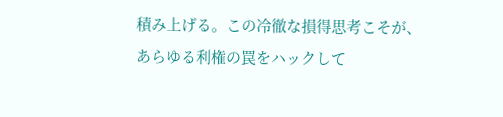積み上げる。この冷徹な損得思考こそが、あらゆる利権の罠をハックして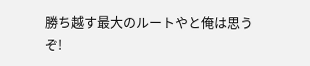勝ち越す最大のルートやと俺は思うぞ!